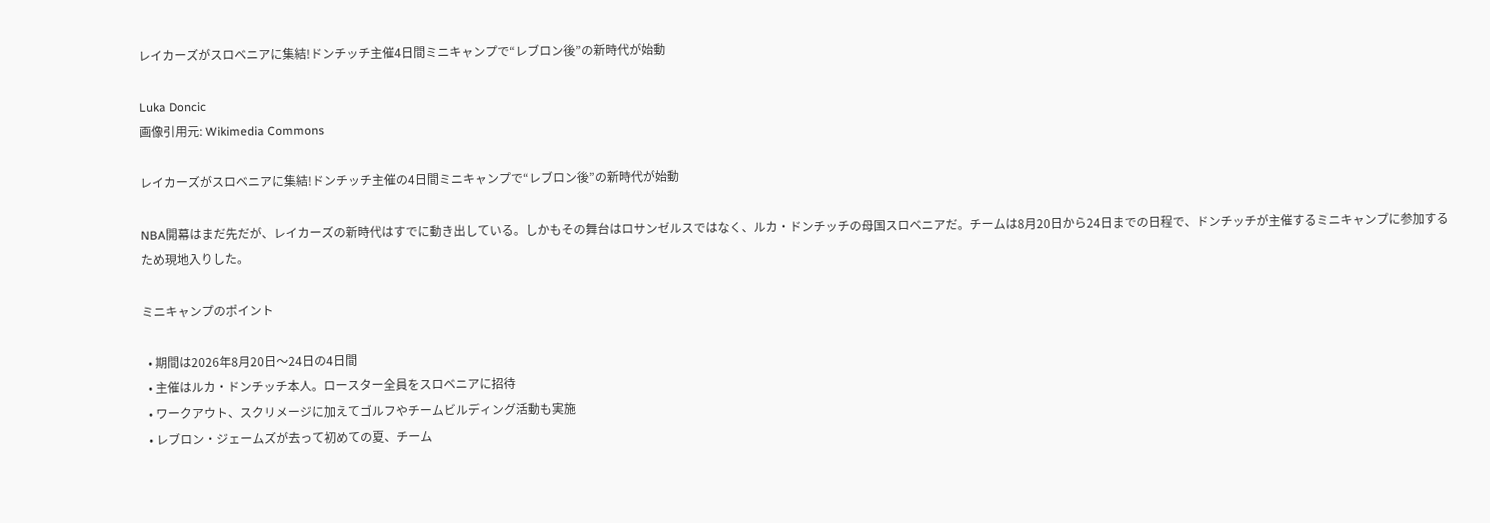レイカーズがスロベニアに集結!ドンチッチ主催4日間ミニキャンプで“レブロン後”の新時代が始動

Luka Doncic
画像引用元: Wikimedia Commons

レイカーズがスロベニアに集結!ドンチッチ主催の4日間ミニキャンプで“レブロン後”の新時代が始動

NBA開幕はまだ先だが、レイカーズの新時代はすでに動き出している。しかもその舞台はロサンゼルスではなく、ルカ・ドンチッチの母国スロベニアだ。チームは8月20日から24日までの日程で、ドンチッチが主催するミニキャンプに参加するため現地入りした。

ミニキャンプのポイント

  • 期間は2026年8月20日〜24日の4日間
  • 主催はルカ・ドンチッチ本人。ロースター全員をスロベニアに招待
  • ワークアウト、スクリメージに加えてゴルフやチームビルディング活動も実施
  • レブロン・ジェームズが去って初めての夏、チーム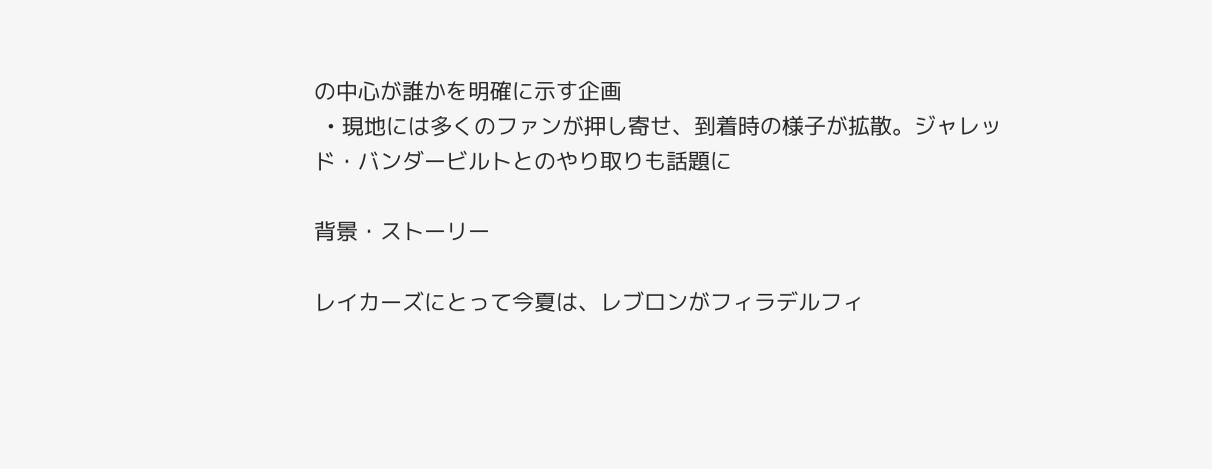の中心が誰かを明確に示す企画
  • 現地には多くのファンが押し寄せ、到着時の様子が拡散。ジャレッド・バンダービルトとのやり取りも話題に

背景・ストーリー

レイカーズにとって今夏は、レブロンがフィラデルフィ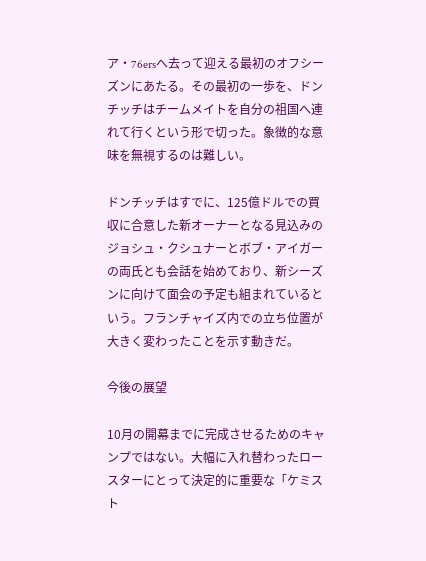ア・76ersへ去って迎える最初のオフシーズンにあたる。その最初の一歩を、ドンチッチはチームメイトを自分の祖国へ連れて行くという形で切った。象徴的な意味を無視するのは難しい。

ドンチッチはすでに、125億ドルでの買収に合意した新オーナーとなる見込みのジョシュ・クシュナーとボブ・アイガーの両氏とも会話を始めており、新シーズンに向けて面会の予定も組まれているという。フランチャイズ内での立ち位置が大きく変わったことを示す動きだ。

今後の展望

10月の開幕までに完成させるためのキャンプではない。大幅に入れ替わったロースターにとって決定的に重要な「ケミスト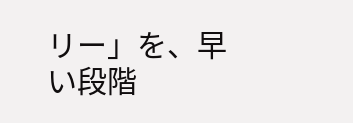リー」を、早い段階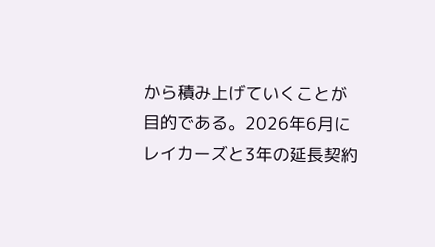から積み上げていくことが目的である。2026年6月にレイカーズと3年の延長契約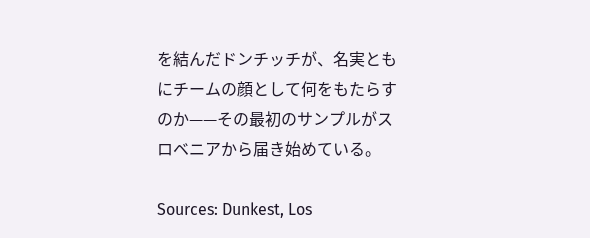を結んだドンチッチが、名実ともにチームの顔として何をもたらすのか——その最初のサンプルがスロベニアから届き始めている。

Sources: Dunkest, Los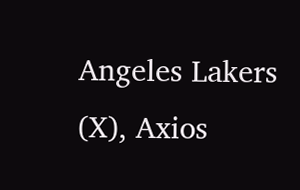Angeles Lakers (X), Axios